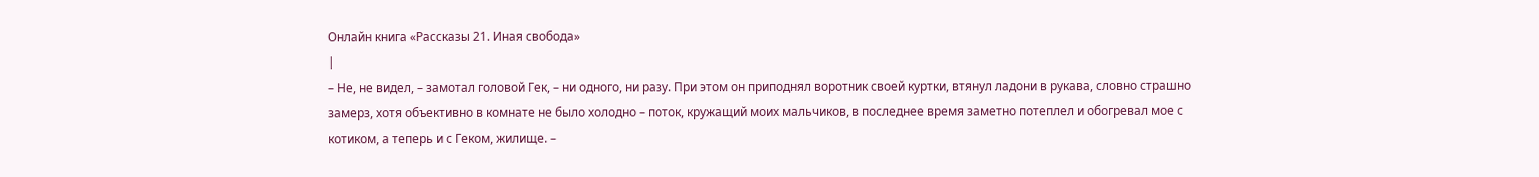Онлайн книга «Рассказы 21. Иная свобода»
|
– Не, не видел, – замотал головой Гек, – ни одного, ни разу. При этом он приподнял воротник своей куртки, втянул ладони в рукава, словно страшно замерз, хотя объективно в комнате не было холодно – поток, кружащий моих мальчиков, в последнее время заметно потеплел и обогревал мое с котиком, а теперь и с Геком, жилище. –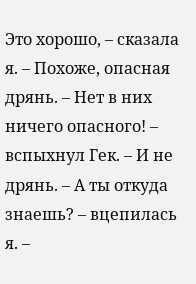Это хорошо, – сказала я. – Похоже, опасная дрянь. – Нет в них ничего опасного! – вспыхнул Гек. – И не дрянь. – А ты откуда знаешь? – вцепилась я. –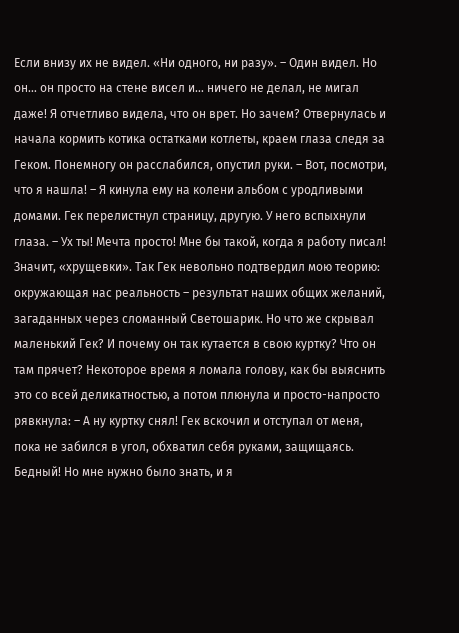Если внизу их не видел. «Ни одного, ни разу». – Один видел. Но он… он просто на стене висел и… ничего не делал, не мигал даже! Я отчетливо видела, что он врет. Но зачем? Отвернулась и начала кормить котика остатками котлеты, краем глаза следя за Геком. Понемногу он расслабился, опустил руки. – Вот, посмотри, что я нашла! – Я кинула ему на колени альбом с уродливыми домами. Гек перелистнул страницу, другую. У него вспыхнули глаза. – Ух ты! Мечта просто! Мне бы такой, когда я работу писал! Значит, «хрущевки». Так Гек невольно подтвердил мою теорию: окружающая нас реальность – результат наших общих желаний, загаданных через сломанный Светошарик. Но что же скрывал маленький Гек? И почему он так кутается в свою куртку? Что он там прячет? Некоторое время я ломала голову, как бы выяснить это со всей деликатностью, а потом плюнула и просто-напросто рявкнула: – А ну куртку снял! Гек вскочил и отступал от меня, пока не забился в угол, обхватил себя руками, защищаясь. Бедный! Но мне нужно было знать, и я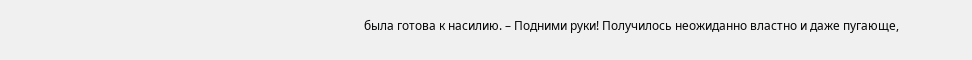была готова к насилию. – Подними руки! Получилось неожиданно властно и даже пугающе,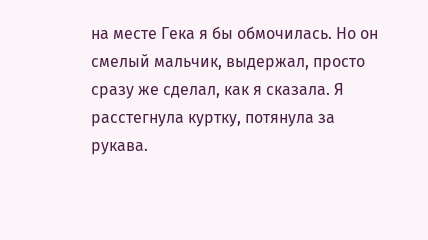на месте Гека я бы обмочилась. Но он смелый мальчик, выдержал, просто сразу же сделал, как я сказала. Я расстегнула куртку, потянула за рукава.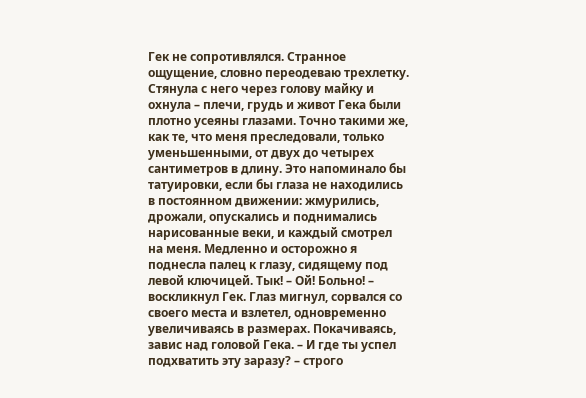Гек не сопротивлялся. Странное ощущение, словно переодеваю трехлетку. Стянула с него через голову майку и охнула – плечи, грудь и живот Гека были плотно усеяны глазами. Точно такими же, как те, что меня преследовали, только уменьшенными, от двух до четырех сантиметров в длину. Это напоминало бы татуировки, если бы глаза не находились в постоянном движении: жмурились, дрожали, опускались и поднимались нарисованные веки, и каждый смотрел на меня. Медленно и осторожно я поднесла палец к глазу, сидящему под левой ключицей. Тык! – Ой! Больно! – воскликнул Гек. Глаз мигнул, сорвался со своего места и взлетел, одновременно увеличиваясь в размерах. Покачиваясь, завис над головой Гека. – И где ты успел подхватить эту заразу? – строго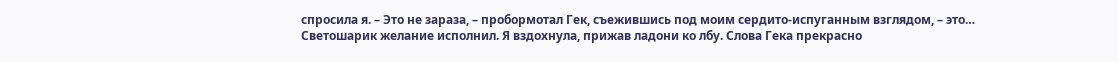спросила я. – Это не зараза, – пробормотал Гек, съежившись под моим сердито-испуганным взглядом, – это… Светошарик желание исполнил. Я вздохнула, прижав ладони ко лбу. Слова Гека прекрасно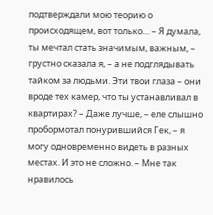подтверждали мою теорию о происходящем, вот только… – Я думала, ты мечтал стать значимым, важным, – грустно сказала я, – а не подглядывать тайком за людьми. Эти твои глаза – они вроде тех камер, что ты устанавливал в квартирах? – Даже лучше, – еле слышно пробормотал понурившийся Гек, – я могу одновременно видеть в разных местах. И это не сложно. – Мне так нравилось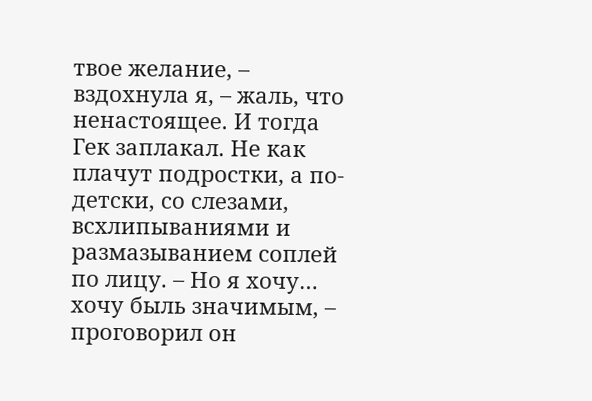твое желание, – вздохнула я, – жаль, что ненастоящее. И тогда Гек заплакал. Не как плачут подростки, а по-детски, со слезами, всхлипываниями и размазыванием соплей по лицу. – Но я хочу… хочу быль значимым, – проговорил он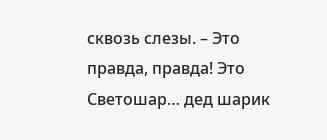сквозь слезы. – Это правда, правда! Это Светошар… дед шарик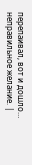перепаивал, вот и дошло… неправильное желание. |